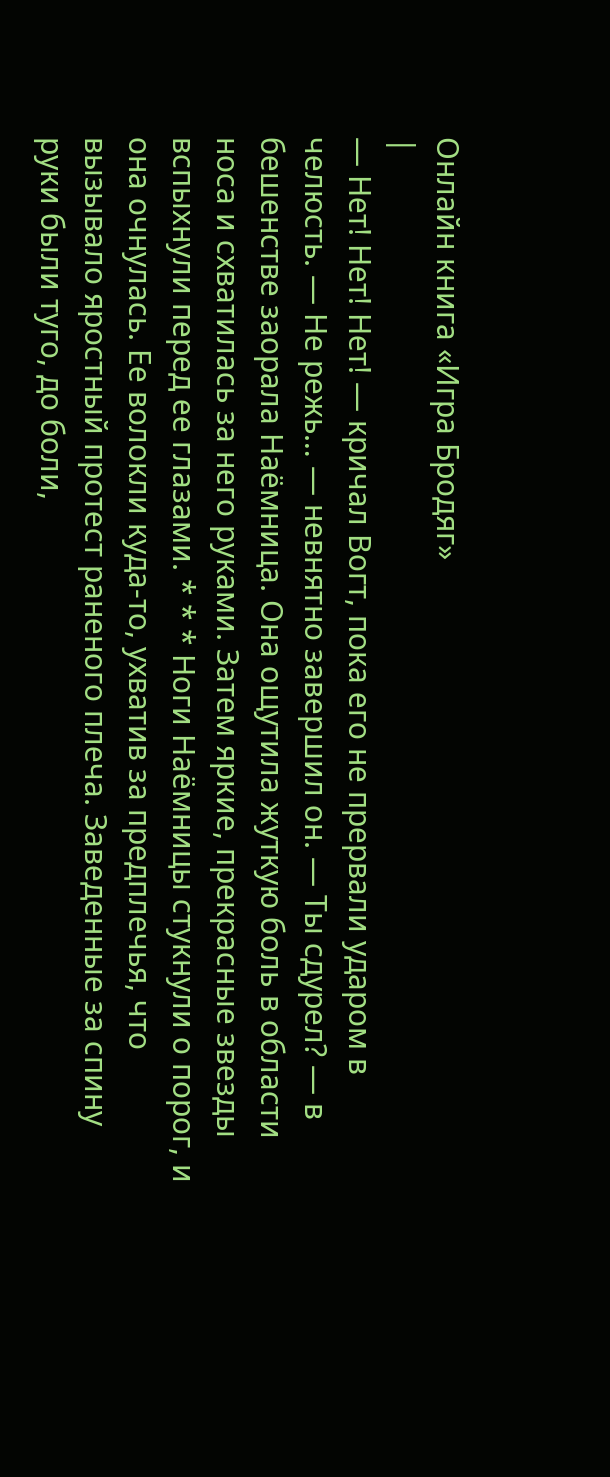Онлайн книга «Игра Бродяг»
|
— Нет! Нет! Нет! — кричал Вогт, пока его не прервали ударом в челюсть. — Не режь… — невнятно завершил он. — Ты сдурел? — в бешенстве заорала Наёмница. Она ощутила жуткую боль в области носа и схватилась за него руками. Затем яркие, прекрасные звезды вспыхнули перед ее глазами. * * * Ноги Наёмницы стукнули о порог, и она очнулась. Ее волокли куда-то, ухватив за предплечья, что вызывало яростный протест раненого плеча. Заведенные за спину руки были туго, до боли,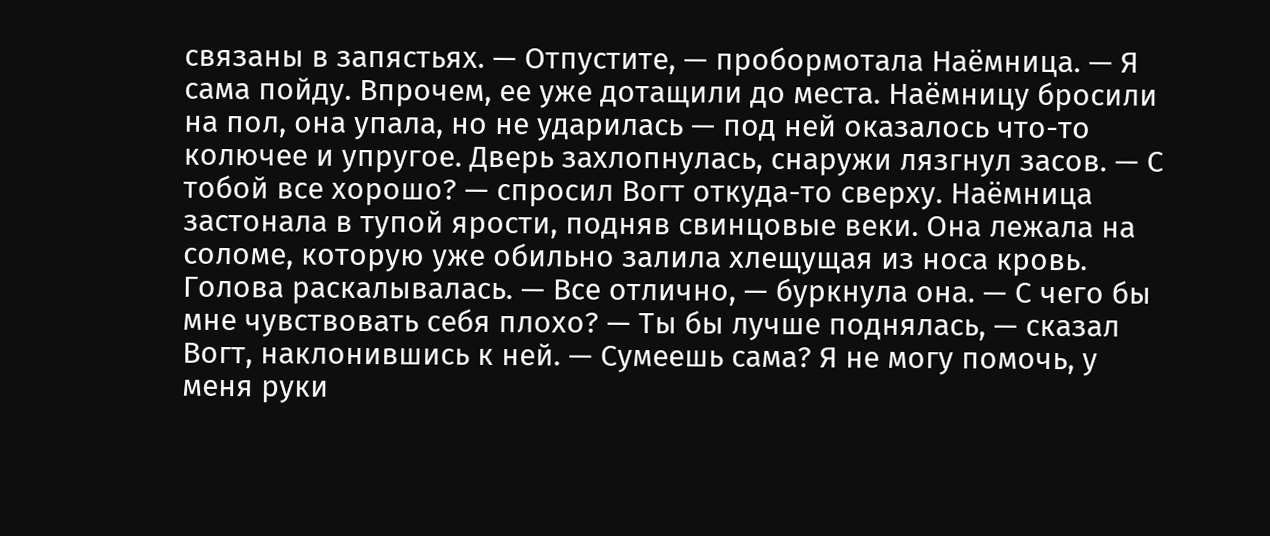связаны в запястьях. — Отпустите, — пробормотала Наёмница. — Я сама пойду. Впрочем, ее уже дотащили до места. Наёмницу бросили на пол, она упала, но не ударилась — под ней оказалось что-то колючее и упругое. Дверь захлопнулась, снаружи лязгнул засов. — С тобой все хорошо? — спросил Вогт откуда-то сверху. Наёмница застонала в тупой ярости, подняв свинцовые веки. Она лежала на соломе, которую уже обильно залила хлещущая из носа кровь. Голова раскалывалась. — Все отлично, — буркнула она. — С чего бы мне чувствовать себя плохо? — Ты бы лучше поднялась, — сказал Вогт, наклонившись к ней. — Сумеешь сама? Я не могу помочь, у меня руки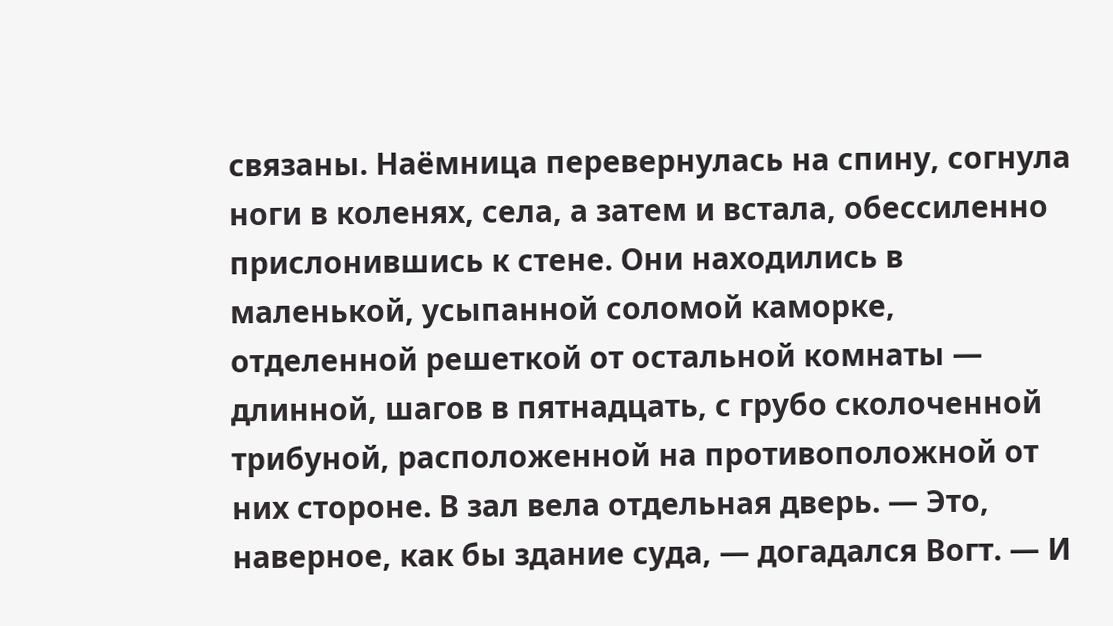связаны. Наёмница перевернулась на спину, согнула ноги в коленях, села, а затем и встала, обессиленно прислонившись к стене. Они находились в маленькой, усыпанной соломой каморке, отделенной решеткой от остальной комнаты — длинной, шагов в пятнадцать, с грубо сколоченной трибуной, расположенной на противоположной от них стороне. В зал вела отдельная дверь. — Это, наверное, как бы здание суда, — догадался Вогт. — И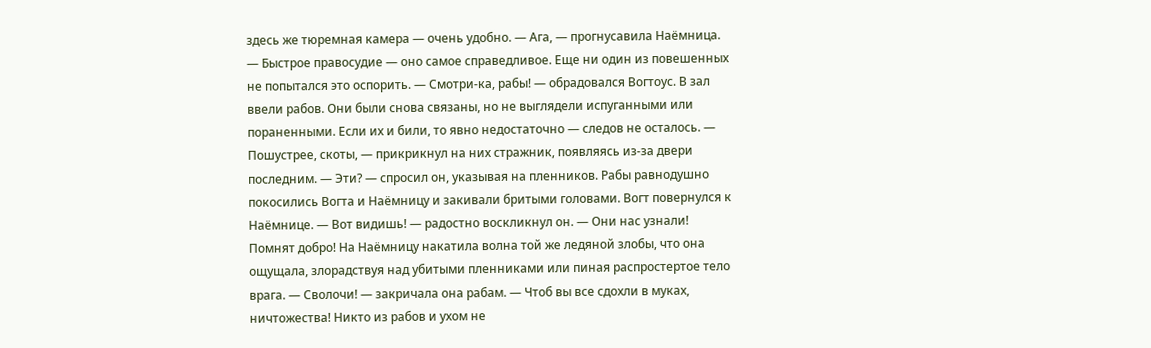здесь же тюремная камера — очень удобно. — Ага, — прогнусавила Наёмница. — Быстрое правосудие — оно самое справедливое. Еще ни один из повешенных не попытался это оспорить. — Смотри-ка, рабы! — обрадовался Вогтоус. В зал ввели рабов. Они были снова связаны, но не выглядели испуганными или пораненными. Если их и били, то явно недостаточно — следов не осталось. — Пошустрее, скоты, — прикрикнул на них стражник, появляясь из-за двери последним. — Эти? — спросил он, указывая на пленников. Рабы равнодушно покосились Вогта и Наёмницу и закивали бритыми головами. Вогт повернулся к Наёмнице. — Вот видишь! — радостно воскликнул он. — Они нас узнали! Помнят добро! На Наёмницу накатила волна той же ледяной злобы, что она ощущала, злорадствуя над убитыми пленниками или пиная распростертое тело врага. — Сволочи! — закричала она рабам. — Чтоб вы все сдохли в муках, ничтожества! Никто из рабов и ухом не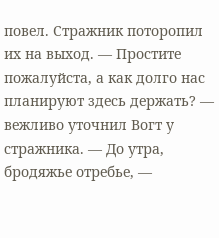повел. Стражник поторопил их на выход. — Простите пожалуйста, а как долго нас планируют здесь держать? — вежливо уточнил Вогт у стражника. — До утра, бродяжье отребье, —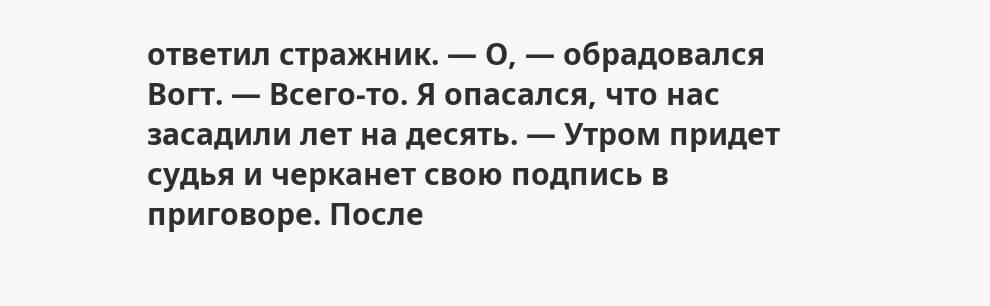ответил стражник. — О, — обрадовался Вогт. — Всего-то. Я опасался, что нас засадили лет на десять. — Утром придет судья и черканет свою подпись в приговоре. После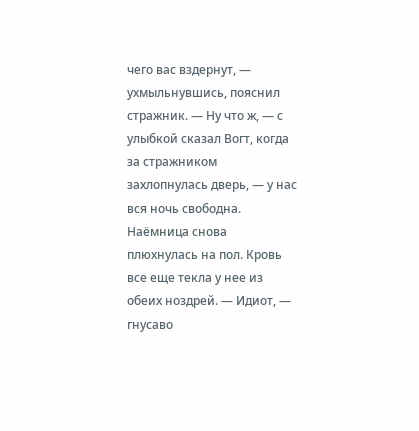чего вас вздернут, — ухмыльнувшись, пояснил стражник. — Ну что ж, — с улыбкой сказал Вогт, когда за стражником захлопнулась дверь, — у нас вся ночь свободна. Наёмница снова плюхнулась на пол. Кровь все еще текла у нее из обеих ноздрей. — Идиот, — гнусаво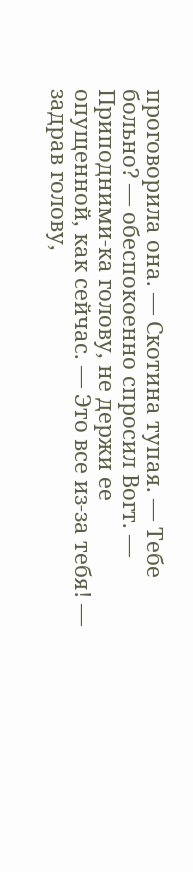проговорила она. — Скотина тупая. — Тебе больно? — обеспокоенно спросил Вогт. — Приподними-ка голову, не держи ее опущенной, как сейчас. — Это все из-за тебя! — задрав голову,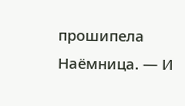прошипела Наёмница. — И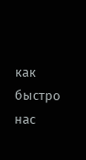как быстро нас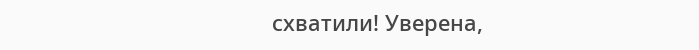схватили! Уверена,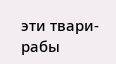эти твари-рабы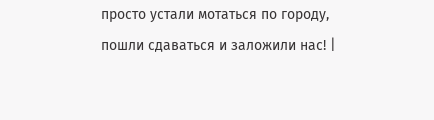просто устали мотаться по городу, пошли сдаваться и заложили нас! |